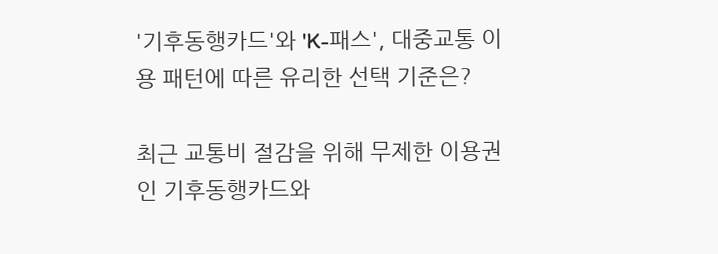'기후동행카드'와 'K-패스', 대중교통 이용 패턴에 따른 유리한 선택 기준은?

최근 교통비 절감을 위해 무제한 이용권인 기후동행카드와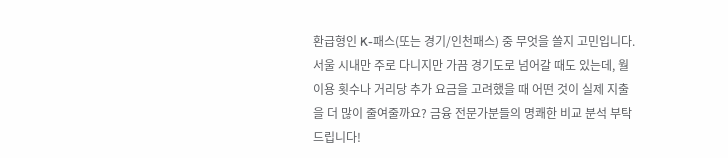환급형인 K-패스(또는 경기/인천패스) 중 무엇을 쓸지 고민입니다. 서울 시내만 주로 다니지만 가끔 경기도로 넘어갈 때도 있는데, 월 이용 횟수나 거리당 추가 요금을 고려했을 때 어떤 것이 실제 지출을 더 많이 줄여줄까요? 금융 전문가분들의 명쾌한 비교 분석 부탁드립니다!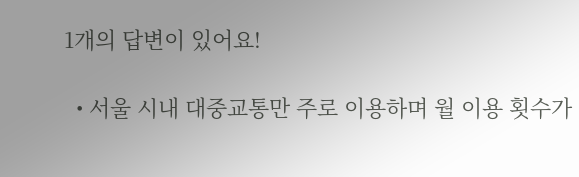1개의 답변이 있어요!

  • 서울 시내 대중교통만 주로 이용하며 월 이용 횟수가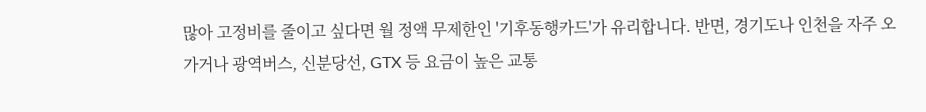많아 고정비를 줄이고 싶다면 월 정액 무제한인 '기후동행카드'가 유리합니다. 반면, 경기도나 인천을 자주 오가거나 광역버스, 신분당선, GTX 등 요금이 높은 교통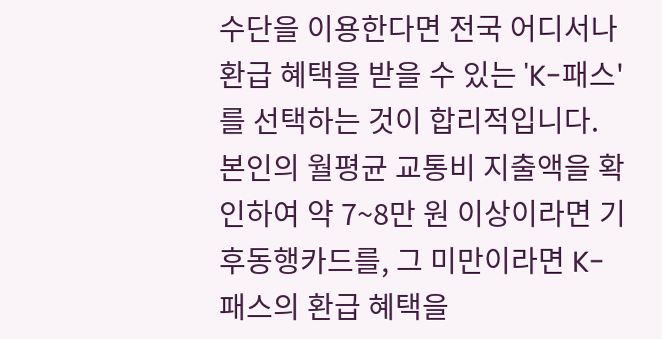수단을 이용한다면 전국 어디서나 환급 혜택을 받을 수 있는 'K-패스'를 선택하는 것이 합리적입니다. 본인의 월평균 교통비 지출액을 확인하여 약 7~8만 원 이상이라면 기후동행카드를, 그 미만이라면 K-패스의 환급 혜택을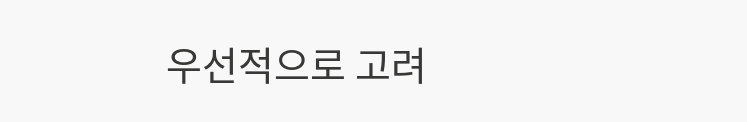우선적으로 고려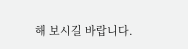해 보시길 바랍니다.